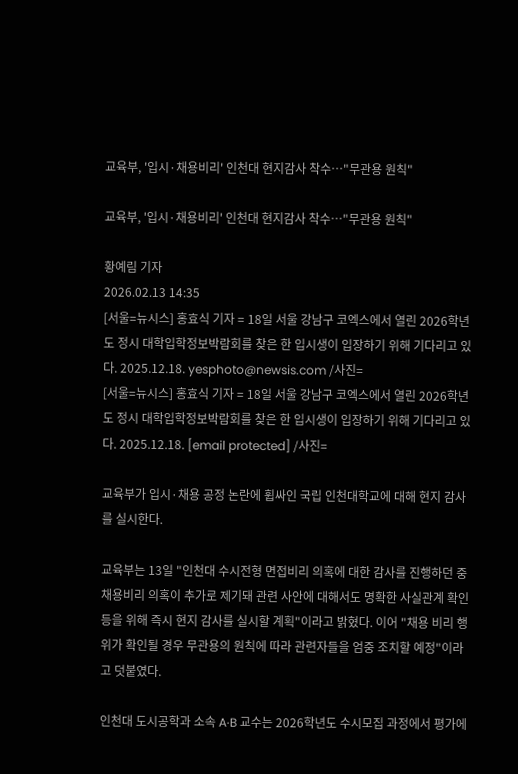교육부, '입시·채용비리' 인천대 현지감사 착수…"무관용 원칙"

교육부, '입시·채용비리' 인천대 현지감사 착수…"무관용 원칙"

황예림 기자
2026.02.13 14:35
[서울=뉴시스] 홍효식 기자 = 18일 서울 강남구 코엑스에서 열린 2026학년도 정시 대학입학정보박람회를 찾은 한 입시생이 입장하기 위해 기다리고 있다. 2025.12.18. yesphoto@newsis.com /사진=
[서울=뉴시스] 홍효식 기자 = 18일 서울 강남구 코엑스에서 열린 2026학년도 정시 대학입학정보박람회를 찾은 한 입시생이 입장하기 위해 기다리고 있다. 2025.12.18. [email protected] /사진=

교육부가 입시·채용 공정 논란에 휩싸인 국립 인천대학교에 대해 현지 감사를 실시한다.

교육부는 13일 "인천대 수시전형 면접비리 의혹에 대한 감사를 진행하던 중 채용비리 의혹이 추가로 제기돼 관련 사안에 대해서도 명확한 사실관계 확인 등을 위해 즉시 현지 감사를 실시할 계획"이라고 밝혔다. 이어 "채용 비리 행위가 확인될 경우 무관용의 원칙에 따라 관련자들을 엄중 조치할 예정"이라고 덧붙였다.

인천대 도시공학과 소속 A·B 교수는 2026학년도 수시모집 과정에서 평가에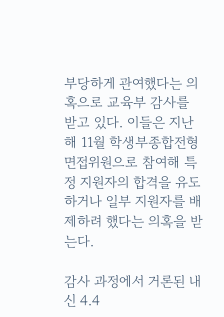부당하게 관여했다는 의혹으로 교육부 감사를 받고 있다. 이들은 지난해 11월 학생부종합전형 면접위원으로 참여해 특정 지원자의 합격을 유도하거나 일부 지원자를 배제하려 했다는 의혹을 받는다.

감사 과정에서 거론된 내신 4.4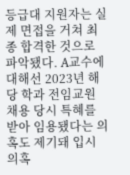등급대 지원자는 실제 면접을 거쳐 최종 합격한 것으로 파악됐다. A교수에 대해선 2023년 해당 학과 전임교원 채용 당시 특혜를 받아 임용됐다는 의혹도 제기돼 입시 의혹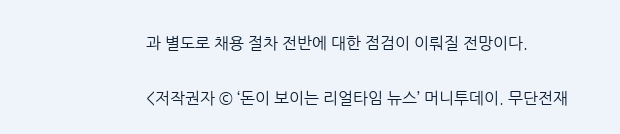과 별도로 채용 절차 전반에 대한 점검이 이뤄질 전망이다.

<저작권자 © ‘돈이 보이는 리얼타임 뉴스’ 머니투데이. 무단전재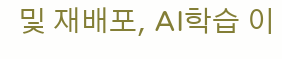및 재배포, AI학습 이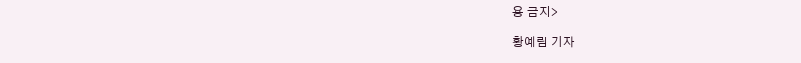용 금지>

황예림 기자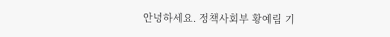안녕하세요. 정책사회부 황예림 기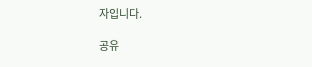자입니다.

공유